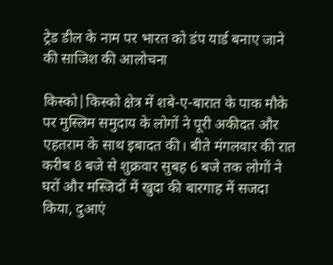ट्रेड डील के नाम पर भारत को डंप यार्ड बनाए जाने की साजिश की आलोचना

किस्को|किस्को क्षेत्र में शबे-ए-बारात के पाक मौके पर मुस्लिम समुदाय के लोगों ने पूरी अकीदत और एहतराम के साथ इबादत की। बीते मंगलवार की रात करीब 8 बजे से शुक्रवार सुबह 6 बजे तक लोगों ने घरों और मस्जिदों में खुदा की बारगाह में सजदा किया, दुआएं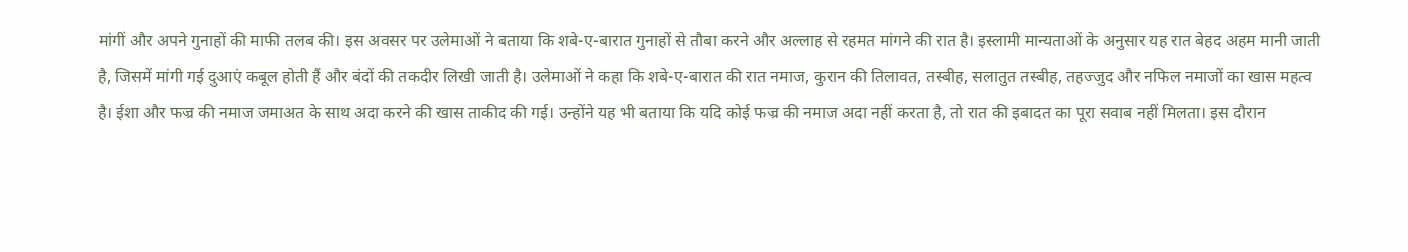मांगीं और अपने गुनाहों की माफी तलब की। इस अवसर पर उलेमाओं ने बताया कि शबे-ए-बारात गुनाहों से तौबा करने और अल्लाह से रहमत मांगने की रात है। इस्लामी मान्यताओं के अनुसार यह रात बेहद अहम मानी जाती है, जिसमें मांगी गई दुआएं कबूल होती हैं और बंदों की तकदीर लिखी जाती है। उलेमाओं ने कहा कि शबे-ए-बारात की रात नमाज, कुरान की तिलावत, तस्बीह, सलातुत तस्बीह, तहज्जुद और नफिल नमाजों का खास महत्व है। ईशा और फज्र की नमाज जमाअत के साथ अदा करने की खास ताकीद की गई। उन्होंने यह भी बताया कि यदि कोई फज्र की नमाज अदा नहीं करता है, तो रात की इबादत का पूरा सवाब नहीं मिलता। इस दौरान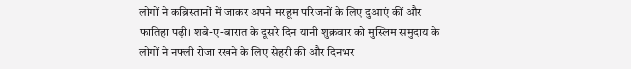लोगों ने कब्रिस्तानों में जाकर अपने मरहूम परिजनों के लिए दुआएं कीं और फातिहा पढ़ी। शबे-ए-बारात के दूसरे दिन यानी शुक्रवार को मुस्लिम समुदाय के लोगों ने नफ्ली रोजा रखने के लिए सेहरी की और दिनभर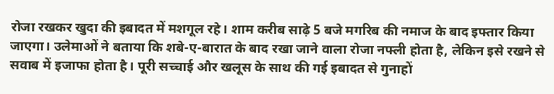रोजा रखकर खुदा की इबादत में मशगूल रहे। शाम करीब साढ़े 5 बजे मगरिब की नमाज के बाद इफ्तार किया जाएगा। उलेमाओं ने बताया कि शबे-ए-बारात के बाद रखा जाने वाला रोजा नफ्ली होता है, लेकिन इसे रखने से सवाब में इजाफा होता है। पूरी सच्चाई और खलूस के साथ की गई इबादत से गुनाहों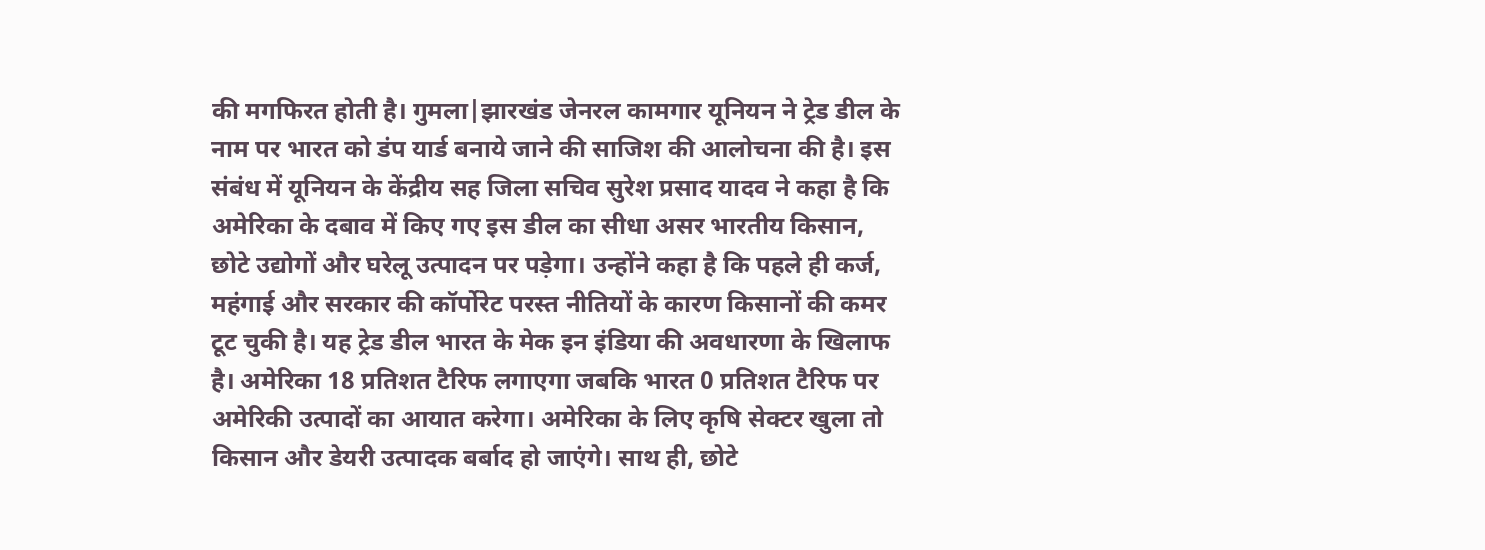की मगफिरत होती है। गुमला|झारखंड जेनरल कामगार यूनियन ने ट्रेड डील के नाम पर भारत को डंप यार्ड बनाये जाने की साजिश की आलोचना की है। इस संबंध में यूनियन के केंद्रीय सह जिला सचिव सुरेश प्रसाद यादव ने कहा है कि अमेरिका के दबाव में किए गए इस डील का सीधा असर भारतीय किसान, छोटे उद्योगों और घरेलू उत्पादन पर पड़ेगा। उन्होंने कहा है कि पहले ही कर्ज, महंगाई और सरकार की कॉर्पोरेट परस्त नीतियों के कारण किसानों की कमर टूट चुकी है। यह ट्रेड डील भारत के मेक इन इंडिया की अवधारणा के खिलाफ है। अमेरिका 18 प्रतिशत टैरिफ लगाएगा जबकि भारत 0 प्रतिशत टैरिफ पर अमेरिकी उत्पादों का आयात करेगा। अमेरिका के लिए कृषि सेक्टर खुला तो किसान और डेयरी उत्पादक बर्बाद हो जाएंगे। साथ ही, छोटे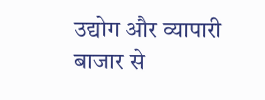उद्योग और व्यापारी बाजार से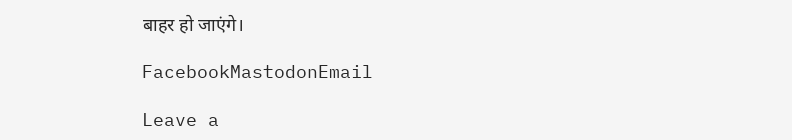बाहर हो जाएंगे।

FacebookMastodonEmail

Leave a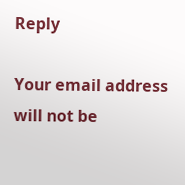Reply

Your email address will not be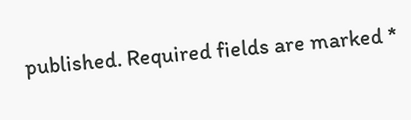published. Required fields are marked *